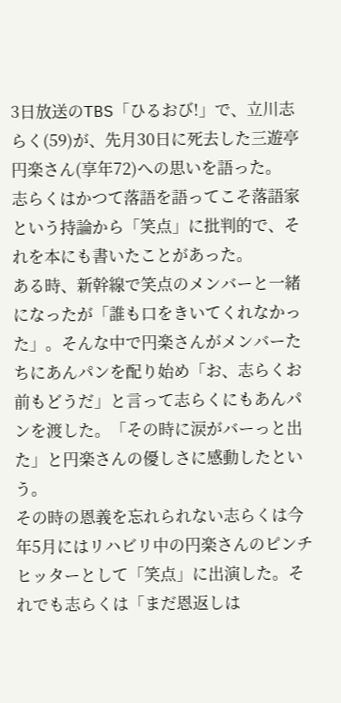3日放送のTBS「ひるおび!」で、立川志らく(59)が、先月30日に死去した三遊亭円楽さん(享年72)への思いを語った。
志らくはかつて落語を語ってこそ落語家という持論から「笑点」に批判的で、それを本にも書いたことがあった。
ある時、新幹線で笑点のメンバーと一緒になったが「誰も口をきいてくれなかった」。そんな中で円楽さんがメンバーたちにあんパンを配り始め「お、志らくお前もどうだ」と言って志らくにもあんパンを渡した。「その時に涙がバーっと出た」と円楽さんの優しさに感動したという。
その時の恩義を忘れられない志らくは今年5月にはリハビリ中の円楽さんのピンチヒッターとして「笑点」に出演した。それでも志らくは「まだ恩返しは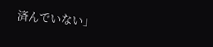済んでいない」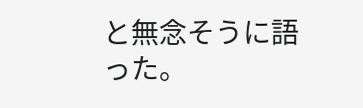と無念そうに語った。